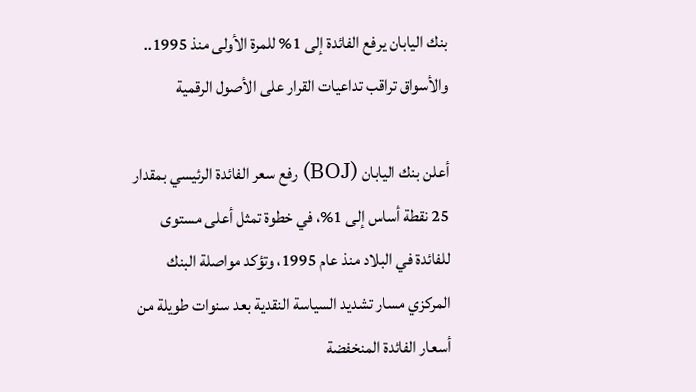بنك اليابان يرفع الفائدة إلى 1% للمرة الأولى منذ 1995.. والأسواق تراقب تداعيات القرار على الأصول الرقمية

أعلن بنك اليابان (BOJ) رفع سعر الفائدة الرئيسي بمقدار 25 نقطة أساس إلى 1%، في خطوة تمثل أعلى مستوى للفائدة في البلاد منذ عام 1995، وتؤكد مواصلة البنك المركزي مسار تشديد السياسة النقدية بعد سنوات طويلة من أسعار الفائدة المنخفضة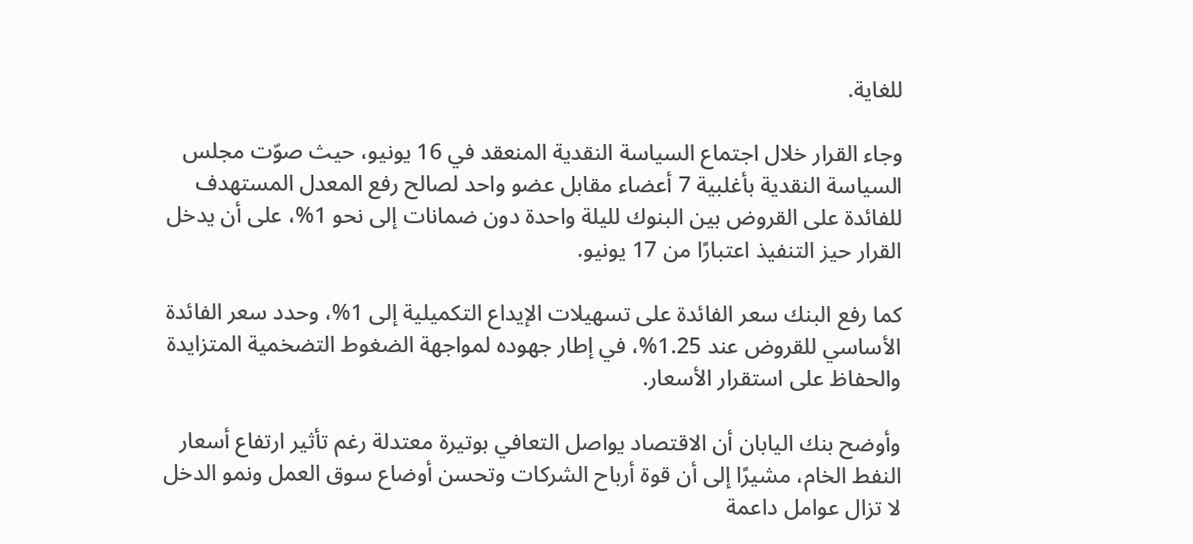للغاية.

وجاء القرار خلال اجتماع السياسة النقدية المنعقد في 16 يونيو، حيث صوّت مجلس السياسة النقدية بأغلبية 7 أعضاء مقابل عضو واحد لصالح رفع المعدل المستهدف للفائدة على القروض بين البنوك لليلة واحدة دون ضمانات إلى نحو 1%، على أن يدخل القرار حيز التنفيذ اعتبارًا من 17 يونيو.

كما رفع البنك سعر الفائدة على تسهيلات الإيداع التكميلية إلى 1%، وحدد سعر الفائدة الأساسي للقروض عند 1.25%، في إطار جهوده لمواجهة الضغوط التضخمية المتزايدة والحفاظ على استقرار الأسعار.

وأوضح بنك اليابان أن الاقتصاد يواصل التعافي بوتيرة معتدلة رغم تأثير ارتفاع أسعار النفط الخام، مشيرًا إلى أن قوة أرباح الشركات وتحسن أوضاع سوق العمل ونمو الدخل لا تزال عوامل داعمة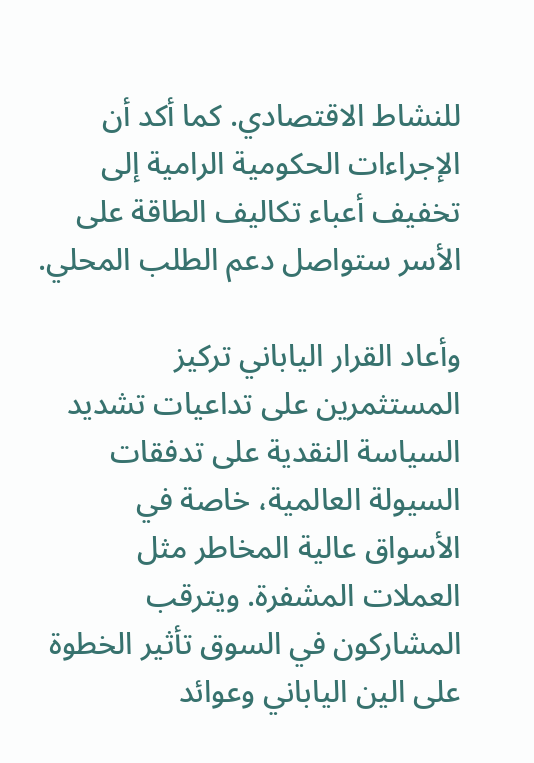للنشاط الاقتصادي. كما أكد أن الإجراءات الحكومية الرامية إلى تخفيف أعباء تكاليف الطاقة على الأسر ستواصل دعم الطلب المحلي.

وأعاد القرار الياباني تركيز المستثمرين على تداعيات تشديد السياسة النقدية على تدفقات السيولة العالمية، خاصة في الأسواق عالية المخاطر مثل العملات المشفرة. ويترقب المشاركون في السوق تأثير الخطوة على الين الياباني وعوائد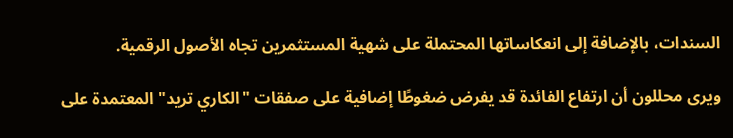السندات، بالإضافة إلى انعكاساتها المحتملة على شهية المستثمرين تجاه الأصول الرقمية.

ويرى محللون أن ارتفاع الفائدة قد يفرض ضغوطًا إضافية على صفقات "الكاري تريد" المعتمدة على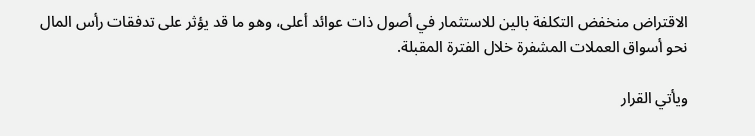الاقتراض منخفض التكلفة بالين للاستثمار في أصول ذات عوائد أعلى، وهو ما قد يؤثر على تدفقات رأس المال نحو أسواق العملات المشفرة خلال الفترة المقبلة.

ويأتي القرار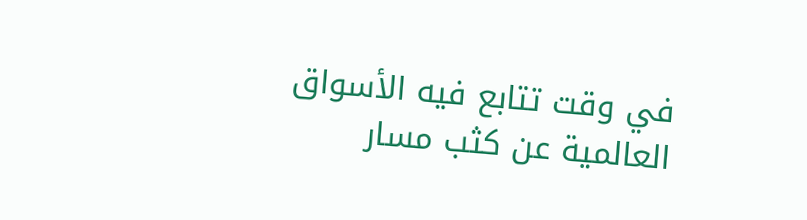في وقت تتابع فيه الأسواق العالمية عن كثب مسار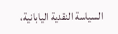السياسة النقدية اليابانية،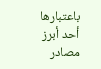باعتبارها أحد أبرز مصادر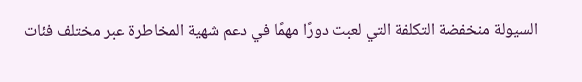السيولة منخفضة التكلفة التي لعبت دورًا مهمًا في دعم شهية المخاطرة عبر مختلف فئات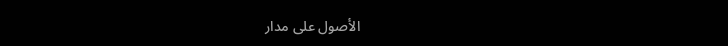الأصول على مدار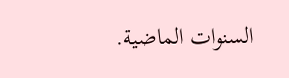السنوات الماضية.